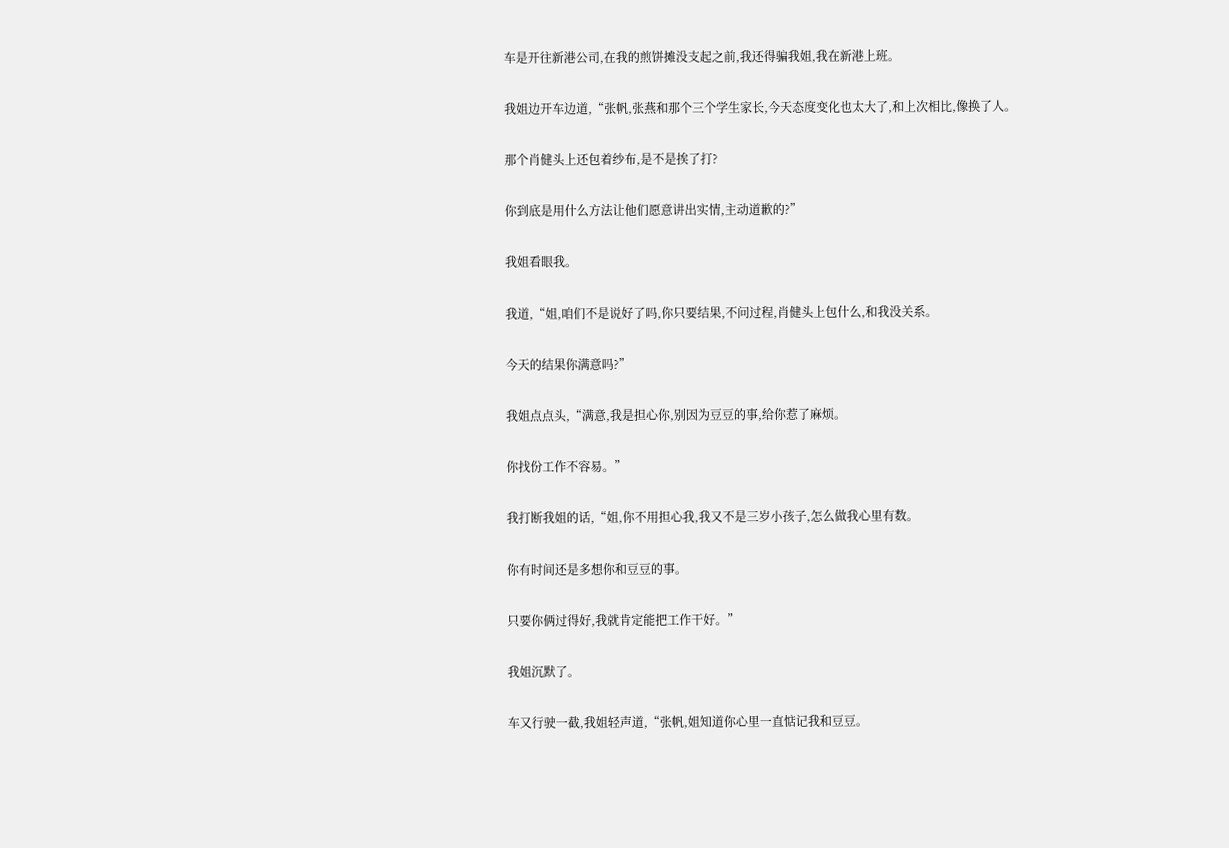车是开往新港公司,在我的煎饼摊没支起之前,我还得骗我姐,我在新港上班。

我姐边开车边道,“张帆,张燕和那个三个学生家长,今天态度变化也太大了,和上次相比,像换了人。

那个肖健头上还包着纱布,是不是挨了打?

你到底是用什么方法让他们愿意讲出实情,主动道歉的?”

我姐看眼我。

我道,“姐,咱们不是说好了吗,你只要结果,不问过程,肖健头上包什么,和我没关系。

今天的结果你满意吗?”

我姐点点头,“满意,我是担心你,别因为豆豆的事,给你惹了麻烦。

你找份工作不容易。”

我打断我姐的话,“姐,你不用担心我,我又不是三岁小孩子,怎么做我心里有数。

你有时间还是多想你和豆豆的事。

只要你俩过得好,我就肯定能把工作干好。”

我姐沉默了。

车又行驶一截,我姐轻声道,“张帆,姐知道你心里一直惦记我和豆豆。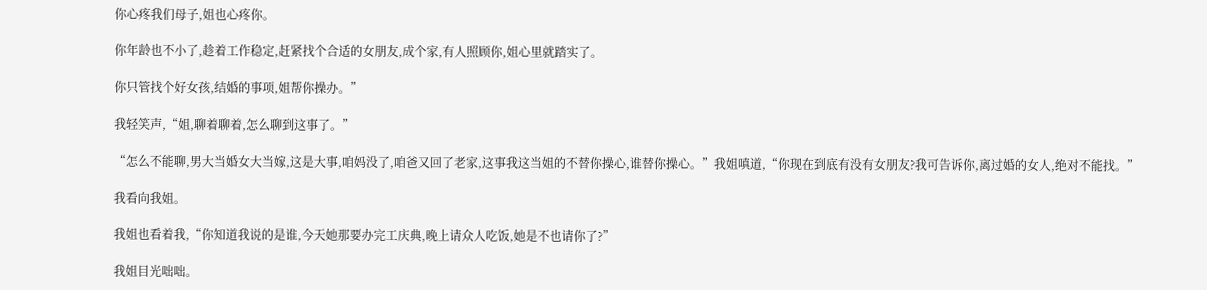你心疼我们母子,姐也心疼你。

你年龄也不小了,趁着工作稳定,赶紧找个合适的女朋友,成个家,有人照顾你,姐心里就踏实了。

你只管找个好女孩,结婚的事项,姐帮你操办。”

我轻笑声,“姐,聊着聊着,怎么聊到这事了。”

“怎么不能聊,男大当婚女大当嫁,这是大事,咱妈没了,咱爸又回了老家,这事我这当姐的不替你操心,谁替你操心。”我姐嗔道,“你现在到底有没有女朋友?我可告诉你,离过婚的女人,绝对不能找。”

我看向我姐。

我姐也看着我,“你知道我说的是谁,今天她那要办完工庆典,晚上请众人吃饭,她是不也请你了?”

我姐目光咄咄。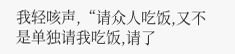我轻咳声,“请众人吃饭,又不是单独请我吃饭,请了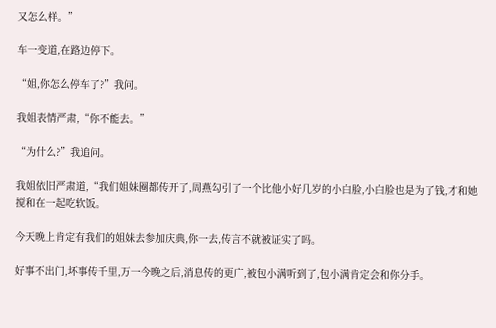又怎么样。”

车一变道,在路边停下。

“姐,你怎么停车了?”我问。

我姐表情严肃,“你不能去。”

“为什么?”我追问。

我姐依旧严肃道,“我们姐妹圈都传开了,周燕勾引了一个比他小好几岁的小白脸,小白脸也是为了钱,才和她搅和在一起吃软饭。

今天晚上肯定有我们的姐妹去参加庆典,你一去,传言不就被证实了吗。

好事不出门,坏事传千里,万一今晚之后,消息传的更广,被包小满听到了,包小满肯定会和你分手。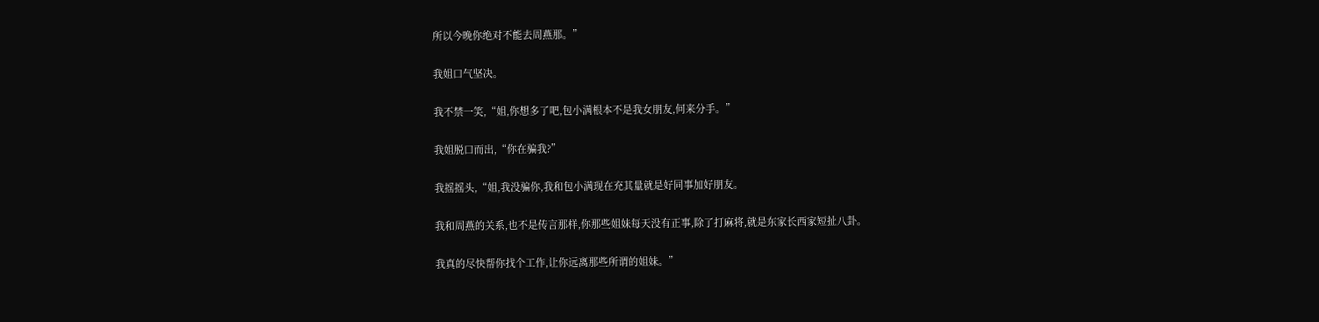所以今晚你绝对不能去周燕那。”

我姐口气坚决。

我不禁一笑,“姐,你想多了吧,包小满根本不是我女朋友,何来分手。”

我姐脱口而出,“你在骗我?”

我摇摇头,“姐,我没骗你,我和包小满现在充其量就是好同事加好朋友。

我和周燕的关系,也不是传言那样,你那些姐妹每天没有正事,除了打麻将,就是东家长西家短扯八卦。

我真的尽快帮你找个工作,让你远离那些所谓的姐妹。”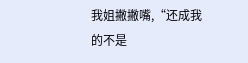我姐撇撇嘴,“还成我的不是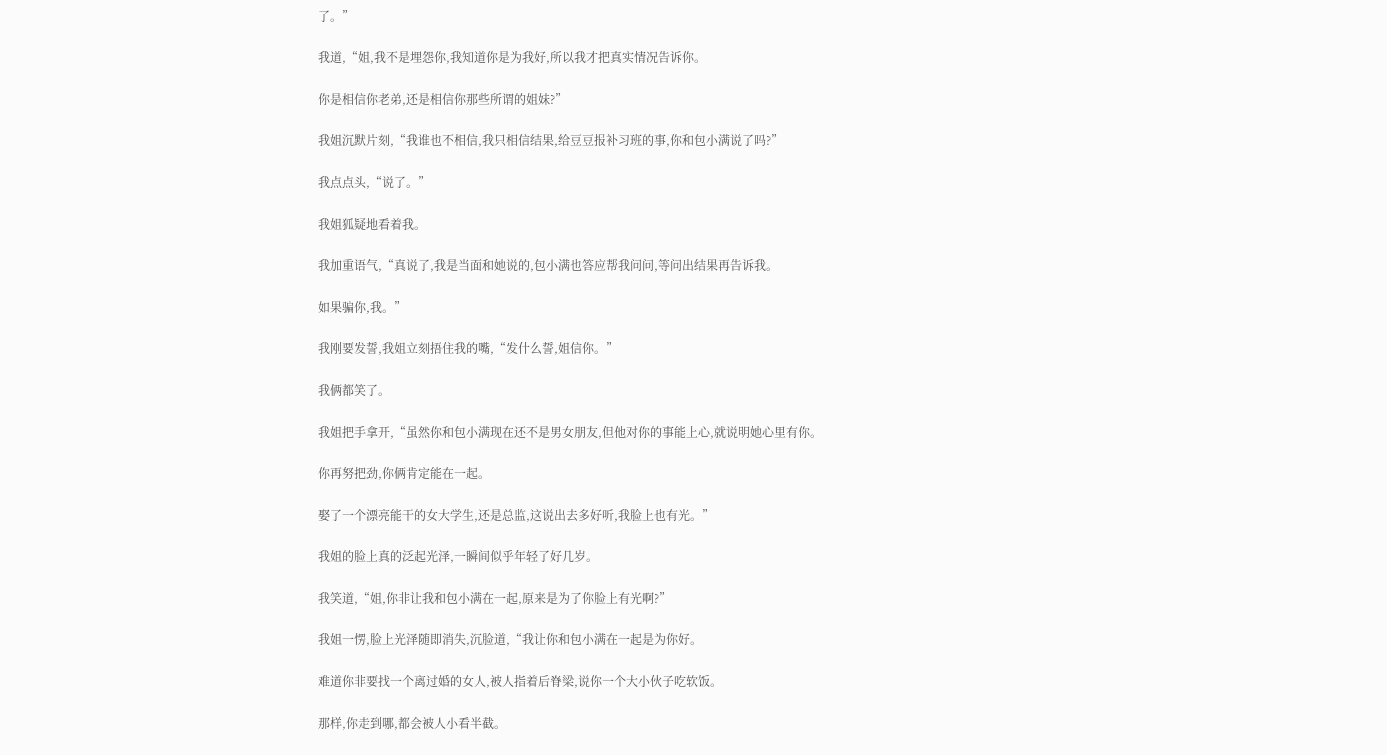了。”

我道,“姐,我不是埋怨你,我知道你是为我好,所以我才把真实情况告诉你。

你是相信你老弟,还是相信你那些所谓的姐妹?”

我姐沉默片刻,“我谁也不相信,我只相信结果,给豆豆报补习班的事,你和包小满说了吗?”

我点点头,“说了。”

我姐狐疑地看着我。

我加重语气,“真说了,我是当面和她说的,包小满也答应帮我问问,等问出结果再告诉我。

如果骗你,我。”

我刚要发誓,我姐立刻捂住我的嘴,“发什么誓,姐信你。”

我俩都笑了。

我姐把手拿开,“虽然你和包小满现在还不是男女朋友,但他对你的事能上心,就说明她心里有你。

你再努把劲,你俩肯定能在一起。

娶了一个漂亮能干的女大学生,还是总监,这说出去多好听,我脸上也有光。”

我姐的脸上真的泛起光泽,一瞬间似乎年轻了好几岁。

我笑道,“姐,你非让我和包小满在一起,原来是为了你脸上有光啊?”

我姐一愣,脸上光泽随即消失,沉脸道,“我让你和包小满在一起是为你好。

难道你非要找一个离过婚的女人,被人指着后脊梁,说你一个大小伙子吃软饭。

那样,你走到哪,都会被人小看半截。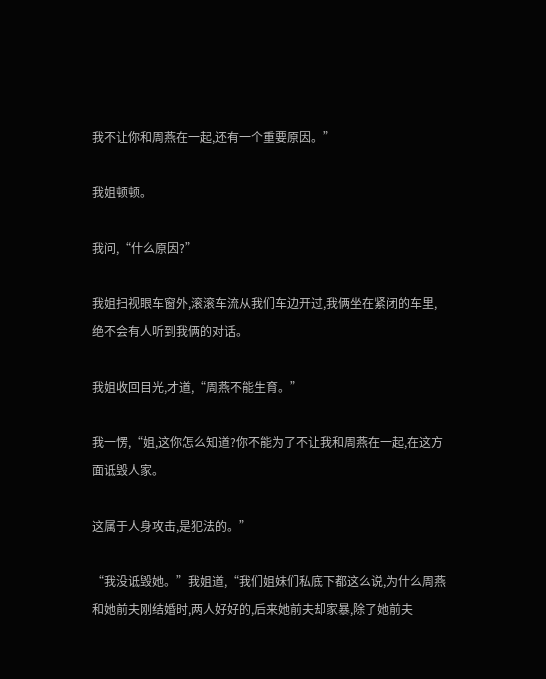我不让你和周燕在一起,还有一个重要原因。”

我姐顿顿。

我问,“什么原因?”

我姐扫视眼车窗外,滚滚车流从我们车边开过,我俩坐在紧闭的车里,绝不会有人听到我俩的对话。

我姐收回目光,才道,“周燕不能生育。”

我一愣,“姐,这你怎么知道?你不能为了不让我和周燕在一起,在这方面诋毁人家。

这属于人身攻击,是犯法的。”

“我没诋毁她。”我姐道,“我们姐妹们私底下都这么说,为什么周燕和她前夫刚结婚时,两人好好的,后来她前夫却家暴,除了她前夫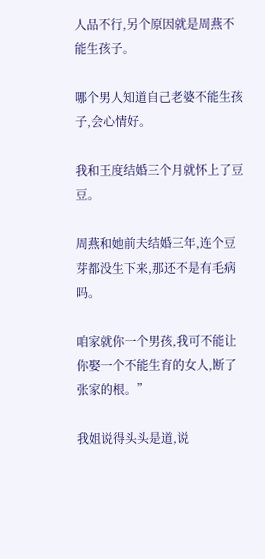人品不行,另个原因就是周燕不能生孩子。

哪个男人知道自己老婆不能生孩子,会心情好。

我和王度结婚三个月就怀上了豆豆。

周燕和她前夫结婚三年,连个豆芽都没生下来,那还不是有毛病吗。

咱家就你一个男孩,我可不能让你娶一个不能生育的女人,断了张家的根。”

我姐说得头头是道,说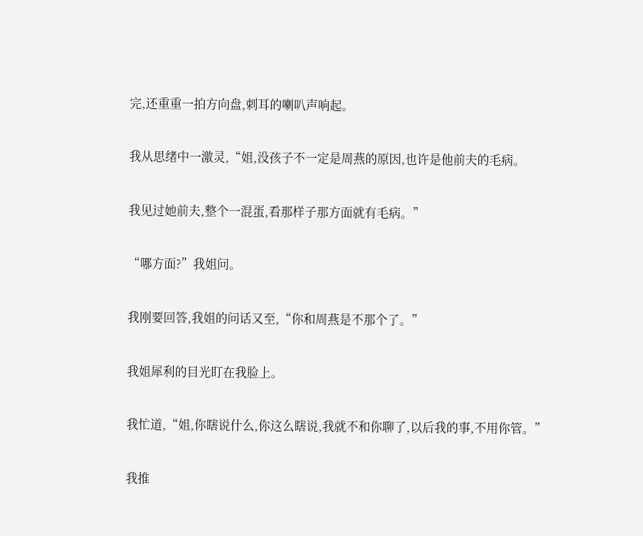完,还重重一拍方向盘,刺耳的喇叭声响起。

我从思绪中一激灵,“姐,没孩子不一定是周燕的原因,也许是他前夫的毛病。

我见过她前夫,整个一混蛋,看那样子那方面就有毛病。”

“哪方面?”我姐问。

我刚要回答,我姐的问话又至,“你和周燕是不那个了。”

我姐犀利的目光盯在我脸上。

我忙道,“姐,你瞎说什么,你这么瞎说,我就不和你聊了,以后我的事,不用你管。”

我推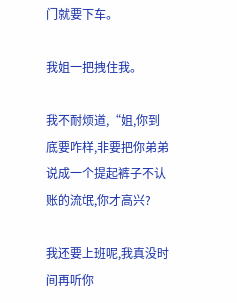门就要下车。

我姐一把拽住我。

我不耐烦道,“姐,你到底要咋样,非要把你弟弟说成一个提起裤子不认账的流氓,你才高兴?

我还要上班呢,我真没时间再听你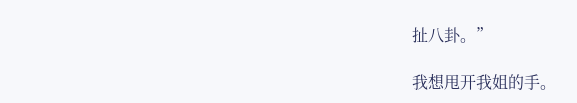扯八卦。”

我想甩开我姐的手。